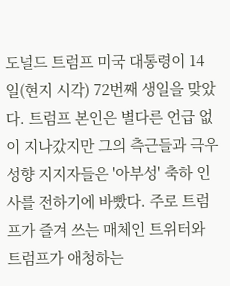도널드 트럼프 미국 대통령이 14일(현지 시각) 72번째 생일을 맞았다. 트럼프 본인은 별다른 언급 없이 지나갔지만 그의 측근들과 극우 성향 지지자들은 '아부성' 축하 인사를 전하기에 바빴다. 주로 트럼프가 즐겨 쓰는 매체인 트위터와 트럼프가 애청하는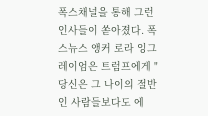폭스채널을 통해 그런 인사들이 쏟아졌다. 폭스뉴스 앵커 로라 잉그레이엄은 트럼프에게 "당신은 그 나이의 절반인 사람들보다도 에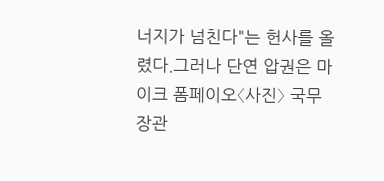너지가 넘친다"는 헌사를 올렸다.그러나 단연 압권은 마이크 폼페이오〈사진〉 국무장관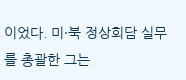이었다. 미·북 정상회담 실무를 총괄한 그는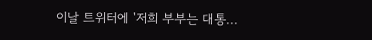이날 트위터에 '저희 부부는 대통...